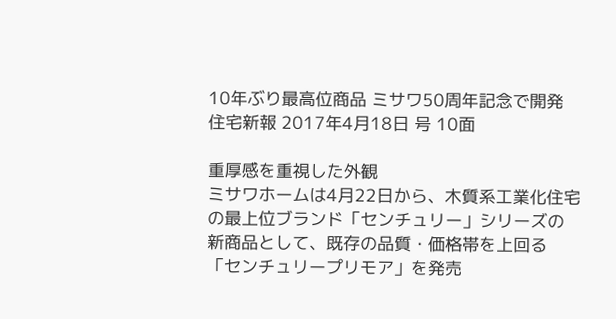10年ぶり最高位商品 ミサワ50周年記念で開発
住宅新報 2017年4月18日 号 10面

重厚感を重視した外観
ミサワホームは4月22日から、木質系工業化住宅の最上位ブランド「センチュリー」シリーズの新商品として、既存の品質・価格帯を上回る「センチュリープリモア」を発売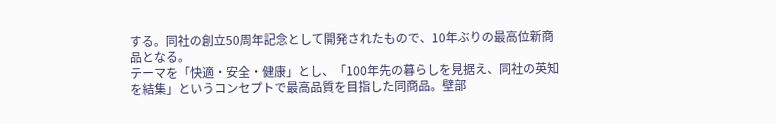する。同社の創立50周年記念として開発されたもので、10年ぶりの最高位新商品となる。
テーマを「快適・安全・健康」とし、「100年先の暮らしを見据え、同社の英知を結集」というコンセプトで最高品質を目指した同商品。壁部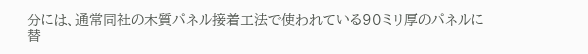分には、通常同社の木質パネル接着工法で使われている90ミリ厚のパネルに替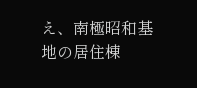え、南極昭和基地の居住棟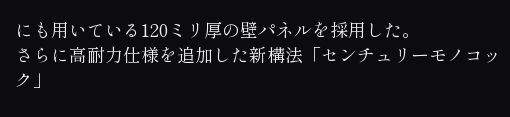にも用いている120ミリ厚の壁パネルを採用した。
さらに高耐力仕様を追加した新構法「センチュリーモノコック」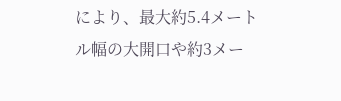により、最大約5.4メートル幅の大開口や約3メー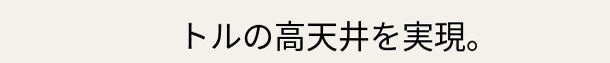トルの高天井を実現。